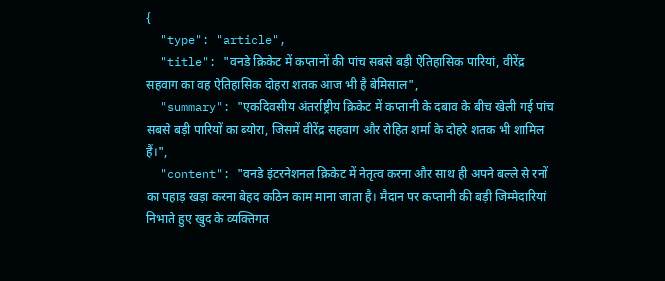{
  "type": "article",
  "title": "वनडे क्रिकेट में कप्तानों की पांच सबसे बड़ी ऐतिहासिक पारियां, वीरेंद्र सहवाग का वह ऐतिहासिक दोहरा शतक आज भी है बेमिसाल",
  "summary": "एकदिवसीय अंतर्राष्ट्रीय क्रिकेट में कप्तानी के दबाव के बीच खेली गई पांच सबसे बड़ी पारियों का ब्योरा, जिसमें वीरेंद्र सहवाग और रोहित शर्मा के दोहरे शतक भी शामिल हैं।",
  "content": "वनडे इंटरनेशनल क्रिकेट में नेतृत्व करना और साथ ही अपने बल्ले से रनों का पहाड़ खड़ा करना बेहद कठिन काम माना जाता है। मैदान पर कप्तानी की बड़ी जिम्मेदारियां निभाते हुए खुद के व्यक्तिगत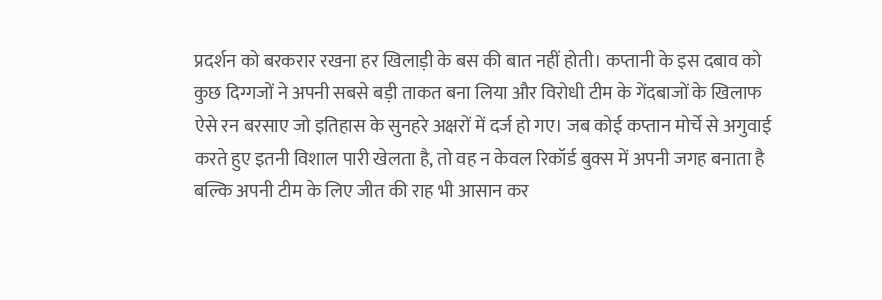प्रदर्शन को बरकरार रखना हर खिलाड़ी के बस की बात नहीं होती। कप्तानी के इस दबाव को कुछ दिग्गजों ने अपनी सबसे बड़ी ताकत बना लिया और विरोधी टीम के गेंदबाजों के खिलाफ ऐसे रन बरसाए जो इतिहास के सुनहरे अक्षरों में दर्ज हो गए। जब कोई कप्तान मोर्चे से अगुवाई करते हुए इतनी विशाल पारी खेलता है, तो वह न केवल रिकॉर्ड बुक्स में अपनी जगह बनाता है बल्कि अपनी टीम के लिए जीत की राह भी आसान कर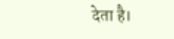देता है।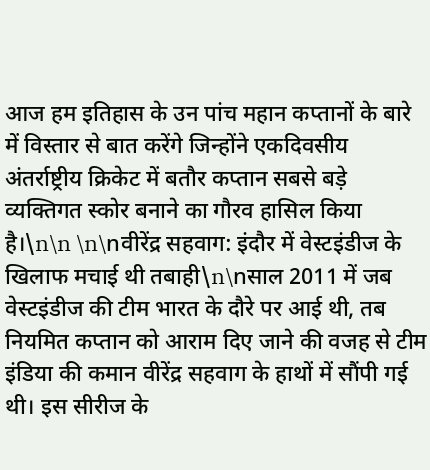आज हम इतिहास के उन पांच महान कप्तानों के बारे में विस्तार से बात करेंगे जिन्होंने एकदिवसीय अंतर्राष्ट्रीय क्रिकेट में बतौर कप्तान सबसे बड़े व्यक्तिगत स्कोर बनाने का गौरव हासिल किया है।\n\n \n\nवीरेंद्र सहवाग: इंदौर में वेस्टइंडीज के खिलाफ मचाई थी तबाही\n\nसाल 2011 में जब वेस्टइंडीज की टीम भारत के दौरे पर आई थी, तब नियमित कप्तान को आराम दिए जाने की वजह से टीम इंडिया की कमान वीरेंद्र सहवाग के हाथों में सौंपी गई थी। इस सीरीज के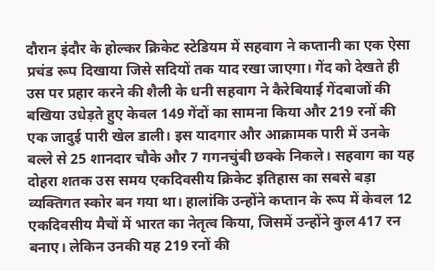दौरान इंदौर के होल्कर क्रिकेट स्टेडियम में सहवाग ने कप्तानी का एक ऐसा प्रचंड रूप दिखाया जिसे सदियों तक याद रखा जाएगा। गेंद को देखते ही उस पर प्रहार करने की शैली के धनी सहवाग ने कैरेबियाई गेंदबाजों की बखिया उधेड़ते हुए केवल 149 गेंदों का सामना किया और 219 रनों की एक जादुई पारी खेल डाली। इस यादगार और आक्रामक पारी में उनके बल्ले से 25 शानदार चौके और 7 गगनचुंबी छक्के निकले। सहवाग का यह दोहरा शतक उस समय एकदिवसीय क्रिकेट इतिहास का सबसे बड़ा व्यक्तिगत स्कोर बन गया था। हालांकि उन्होंने कप्तान के रूप में केवल 12 एकदिवसीय मैचों में भारत का नेतृत्व किया, जिसमें उन्होंने कुल 417 रन बनाए। लेकिन उनकी यह 219 रनों की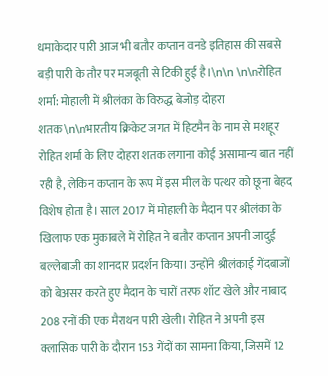धमाकेदार पारी आज भी बतौर कप्तान वनडे इतिहास की सबसे बड़ी पारी के तौर पर मजबूती से टिकी हुई है।\n\n \n\nरोहित शर्मा: मोहाली में श्रीलंका के विरुद्ध बेजोड़ दोहरा शतक\n\nभारतीय क्रिकेट जगत में हिटमैन के नाम से मशहूर रोहित शर्मा के लिए दोहरा शतक लगाना कोई असामान्य बात नहीं रही है, लेकिन कप्तान के रूप में इस मील के पत्थर को छूना बेहद विशेष होता है। साल 2017 में मोहाली के मैदान पर श्रीलंका के खिलाफ एक मुकाबले में रोहित ने बतौर कप्तान अपनी जादुई बल्लेबाजी का शानदार प्रदर्शन किया। उन्होंने श्रीलंकाई गेंदबाजों को बेअसर करते हुए मैदान के चारों तरफ शॉट खेले और नाबाद 208 रनों की एक मैराथन पारी खेली। रोहित ने अपनी इस क्लासिक पारी के दौरान 153 गेंदों का सामना किया, जिसमें 12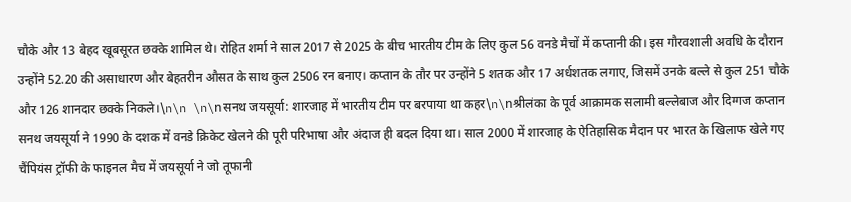चौके और 13 बेहद खूबसूरत छक्के शामिल थे। रोहित शर्मा ने साल 2017 से 2025 के बीच भारतीय टीम के लिए कुल 56 वनडे मैचों में कप्तानी की। इस गौरवशाली अवधि के दौरान उन्होंने 52.20 की असाधारण और बेहतरीन औसत के साथ कुल 2506 रन बनाए। कप्तान के तौर पर उन्होंने 5 शतक और 17 अर्धशतक लगाए, जिसमें उनके बल्ले से कुल 251 चौके और 126 शानदार छक्के निकले।\n\n \n\nसनथ जयसूर्या: शारजाह में भारतीय टीम पर बरपाया था कहर\n\nश्रीलंका के पूर्व आक्रामक सलामी बल्लेबाज और दिग्गज कप्तान सनथ जयसूर्या ने 1990 के दशक में वनडे क्रिकेट खेलने की पूरी परिभाषा और अंदाज ही बदल दिया था। साल 2000 में शारजाह के ऐतिहासिक मैदान पर भारत के खिलाफ खेले गए चैंपियंस ट्रॉफी के फाइनल मैच में जयसूर्या ने जो तूफानी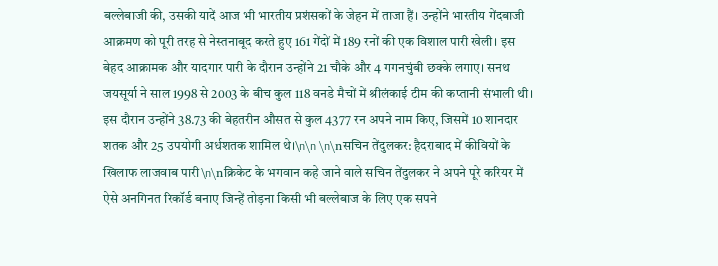बल्लेबाजी की, उसकी यादें आज भी भारतीय प्रशंसकों के जेहन में ताजा हैं। उन्होंने भारतीय गेंदबाजी आक्रमण को पूरी तरह से नेस्तनाबूद करते हुए 161 गेंदों में 189 रनों की एक विशाल पारी खेली। इस बेहद आक्रामक और यादगार पारी के दौरान उन्होंने 21 चौके और 4 गगनचुंबी छक्के लगाए। सनथ जयसूर्या ने साल 1998 से 2003 के बीच कुल 118 वनडे मैचों में श्रीलंकाई टीम की कप्तानी संभाली थी। इस दौरान उन्होंने 38.73 की बेहतरीन औसत से कुल 4377 रन अपने नाम किए, जिसमें 10 शानदार शतक और 25 उपयोगी अर्धशतक शामिल थे।\n\n \n\nसचिन तेंदुलकर: हैदराबाद में कीवियों के खिलाफ लाजवाब पारी\n\nक्रिकेट के भगवान कहे जाने वाले सचिन तेंदुलकर ने अपने पूरे करियर में ऐसे अनगिनत रिकॉर्ड बनाए जिन्हें तोड़ना किसी भी बल्लेबाज के लिए एक सपने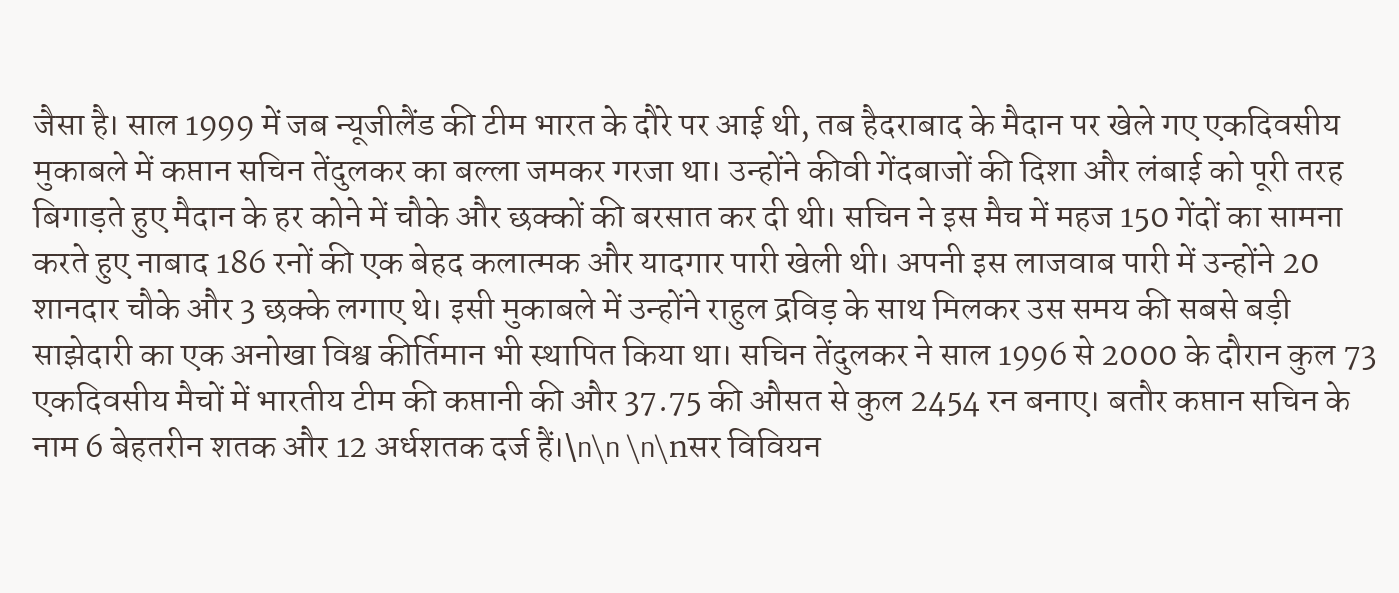जैसा है। साल 1999 में जब न्यूजीलैंड की टीम भारत के दौरे पर आई थी, तब हैदराबाद के मैदान पर खेले गए एकदिवसीय मुकाबले में कप्तान सचिन तेंदुलकर का बल्ला जमकर गरजा था। उन्होंने कीवी गेंदबाजों की दिशा और लंबाई को पूरी तरह बिगाड़ते हुए मैदान के हर कोने में चौके और छक्कों की बरसात कर दी थी। सचिन ने इस मैच में महज 150 गेंदों का सामना करते हुए नाबाद 186 रनों की एक बेहद कलात्मक और यादगार पारी खेली थी। अपनी इस लाजवाब पारी में उन्होंने 20 शानदार चौके और 3 छक्के लगाए थे। इसी मुकाबले में उन्होंने राहुल द्रविड़ के साथ मिलकर उस समय की सबसे बड़ी साझेदारी का एक अनोखा विश्व कीर्तिमान भी स्थापित किया था। सचिन तेंदुलकर ने साल 1996 से 2000 के दौरान कुल 73 एकदिवसीय मैचों में भारतीय टीम की कप्तानी की और 37.75 की औसत से कुल 2454 रन बनाए। बतौर कप्तान सचिन के नाम 6 बेहतरीन शतक और 12 अर्धशतक दर्ज हैं।\n\n \n\nसर विवियन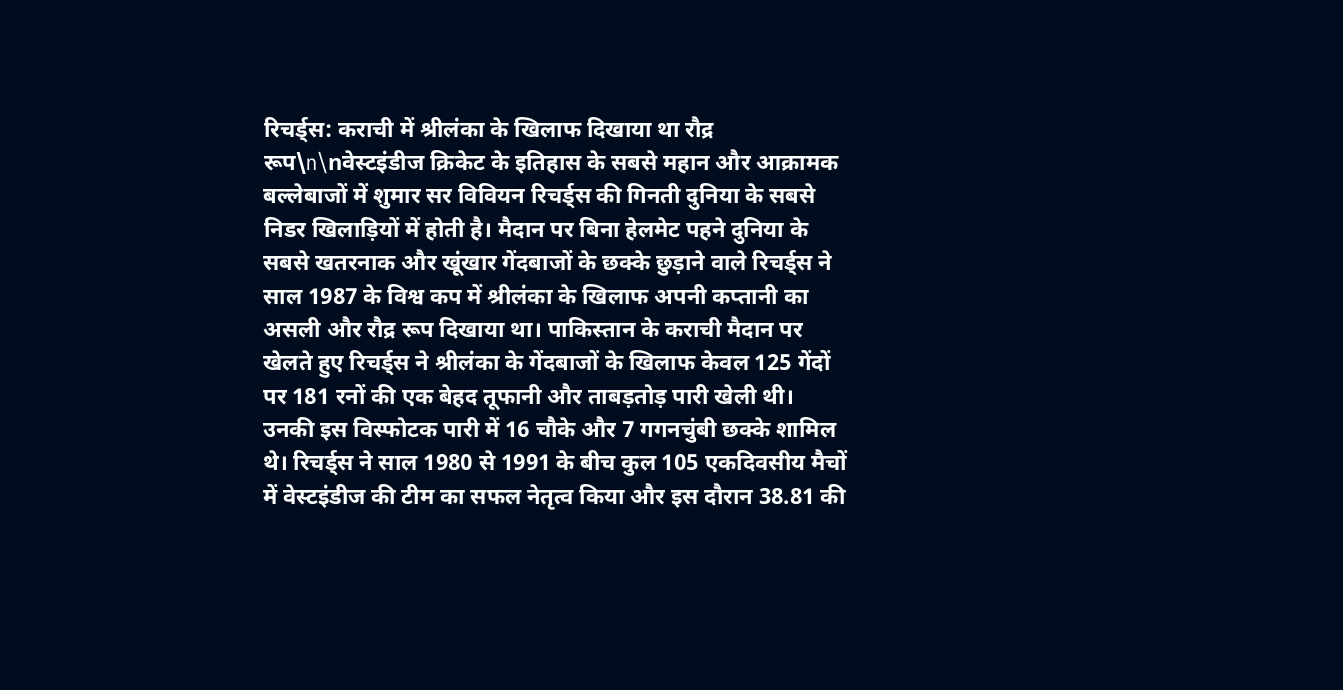रिचर्ड्स: कराची में श्रीलंका के खिलाफ दिखाया था रौद्र रूप\n\nवेस्टइंडीज क्रिकेट के इतिहास के सबसे महान और आक्रामक बल्लेबाजों में शुमार सर विवियन रिचर्ड्स की गिनती दुनिया के सबसे निडर खिलाड़ियों में होती है। मैदान पर बिना हेलमेट पहने दुनिया के सबसे खतरनाक और खूंखार गेंदबाजों के छक्के छुड़ाने वाले रिचर्ड्स ने साल 1987 के विश्व कप में श्रीलंका के खिलाफ अपनी कप्तानी का असली और रौद्र रूप दिखाया था। पाकिस्तान के कराची मैदान पर खेलते हुए रिचर्ड्स ने श्रीलंका के गेंदबाजों के खिलाफ केवल 125 गेंदों पर 181 रनों की एक बेहद तूफानी और ताबड़तोड़ पारी खेली थी। उनकी इस विस्फोटक पारी में 16 चौके और 7 गगनचुंबी छक्के शामिल थे। रिचर्ड्स ने साल 1980 से 1991 के बीच कुल 105 एकदिवसीय मैचों में वेस्टइंडीज की टीम का सफल नेतृत्व किया और इस दौरान 38.81 की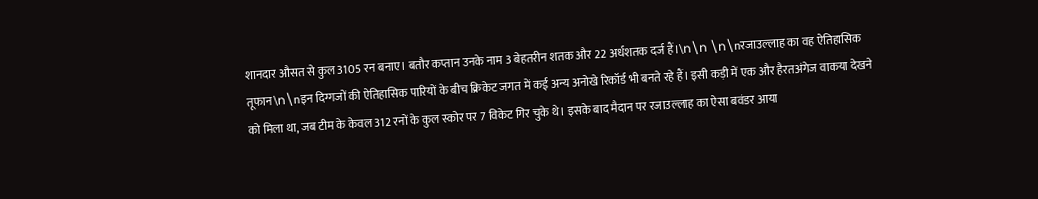शानदार औसत से कुल 3105 रन बनाए। बतौर कप्तान उनके नाम 3 बेहतरीन शतक और 22 अर्धशतक दर्ज हैं।\n\n \n\nरजाउल्लाह का वह ऐतिहासिक तूफान\n\nइन दिग्गजों की ऐतिहासिक पारियों के बीच क्रिकेट जगत में कई अन्य अनोखे रिकॉर्ड भी बनते रहे हैं। इसी कड़ी में एक और हैरतअंगेज वाकया देखने को मिला था, जब टीम के केवल 312 रनों के कुल स्कोर पर 7 विकेट गिर चुके थे। इसके बाद मैदान पर रजाउल्लाह का ऐसा बवंडर आया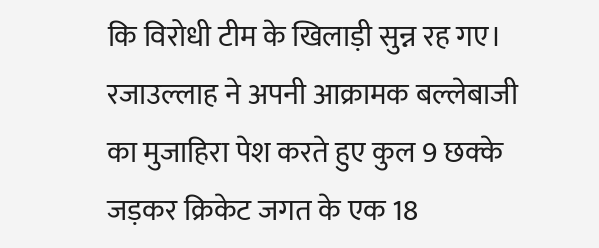कि विरोधी टीम के खिलाड़ी सुन्न रह गए। रजाउल्लाह ने अपनी आक्रामक बल्लेबाजी का मुजाहिरा पेश करते हुए कुल 9 छक्के जड़कर क्रिकेट जगत के एक 18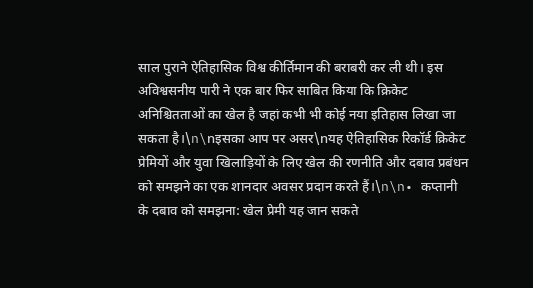साल पुराने ऐतिहासिक विश्व कीर्तिमान की बराबरी कर ली थी। इस अविश्वसनीय पारी ने एक बार फिर साबित किया कि क्रिकेट अनिश्चितताओं का खेल है जहां कभी भी कोई नया इतिहास लिखा जा सकता है।\n\nइसका आप पर असर\nयह ऐतिहासिक रिकॉर्ड क्रिकेट प्रेमियों और युवा खिलाड़ियों के लिए खेल की रणनीति और दबाव प्रबंधन को समझने का एक शानदार अवसर प्रदान करते हैं।\n\n• कप्तानी के दबाव को समझना: खेल प्रेमी यह जान सकते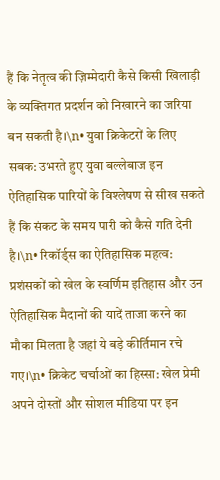हैं कि नेतृत्व की ज़िम्मेदारी कैसे किसी खिलाड़ी के व्यक्तिगत प्रदर्शन को निखारने का जरिया बन सकती है।\n• युवा क्रिकेटरों के लिए सबक: उभरते हुए युवा बल्लेबाज इन ऐतिहासिक पारियों के विश्लेषण से सीख सकते हैं कि संकट के समय पारी को कैसे गति देनी है।\n• रिकॉर्ड्स का ऐतिहासिक महत्व: प्रशंसकों को खेल के स्वर्णिम इतिहास और उन ऐतिहासिक मैदानों की यादें ताजा करने का मौका मिलता है जहां ये बड़े कीर्तिमान रचे गए।\n• क्रिकेट चर्चाओं का हिस्सा: खेल प्रेमी अपने दोस्तों और सोशल मीडिया पर इन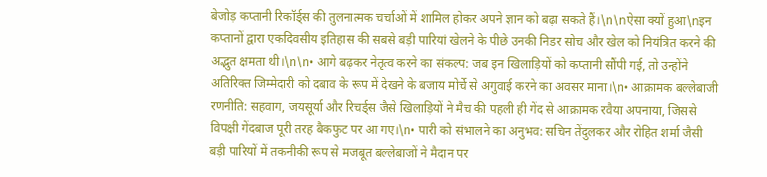बेजोड़ कप्तानी रिकॉर्ड्स की तुलनात्मक चर्चाओं में शामिल होकर अपने ज्ञान को बढ़ा सकते हैं।\n\nऐसा क्यों हुआ\nइन कप्तानों द्वारा एकदिवसीय इतिहास की सबसे बड़ी पारियां खेलने के पीछे उनकी निडर सोच और खेल को नियंत्रित करने की अद्भुत क्षमता थी।\n\n• आगे बढ़कर नेतृत्व करने का संकल्प: जब इन खिलाड़ियों को कप्तानी सौंपी गई, तो उन्होंने अतिरिक्त जिम्मेदारी को दबाव के रूप में देखने के बजाय मोर्चे से अगुवाई करने का अवसर माना।\n• आक्रामक बल्लेबाजी रणनीति: सहवाग, जयसूर्या और रिचर्ड्स जैसे खिलाड़ियों ने मैच की पहली ही गेंद से आक्रामक रवैया अपनाया, जिससे विपक्षी गेंदबाज पूरी तरह बैकफुट पर आ गए।\n• पारी को संभालने का अनुभव: सचिन तेंदुलकर और रोहित शर्मा जैसी बड़ी पारियों में तकनीकी रूप से मजबूत बल्लेबाजों ने मैदान पर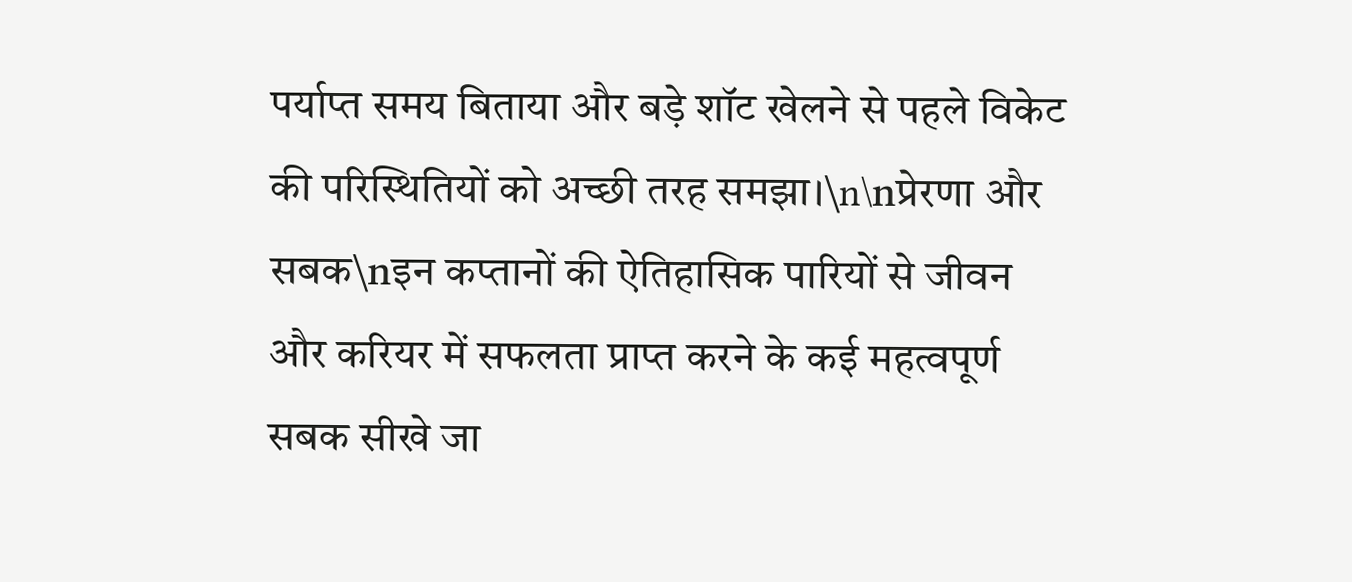पर्याप्त समय बिताया और बड़े शॉट खेलने से पहले विकेट की परिस्थितियों को अच्छी तरह समझा।\n\nप्रेरणा और सबक\nइन कप्तानों की ऐतिहासिक पारियों से जीवन और करियर में सफलता प्राप्त करने के कई महत्वपूर्ण सबक सीखे जा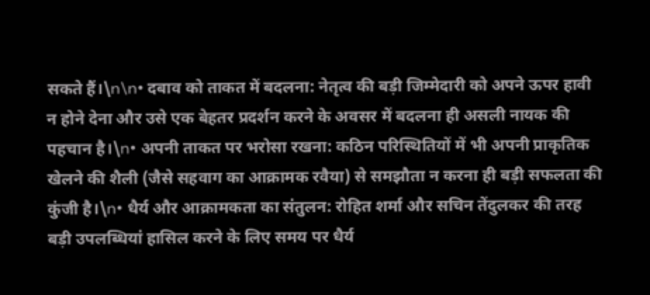सकते हैं।\n\n• दबाव को ताकत में बदलना: नेतृत्व की बड़ी जिम्मेदारी को अपने ऊपर हावी न होने देना और उसे एक बेहतर प्रदर्शन करने के अवसर में बदलना ही असली नायक की पहचान है।\n• अपनी ताकत पर भरोसा रखना: कठिन परिस्थितियों में भी अपनी प्राकृतिक खेलने की शैली (जैसे सहवाग का आक्रामक रवैया) से समझौता न करना ही बड़ी सफलता की कुंजी है।\n• धैर्य और आक्रामकता का संतुलन: रोहित शर्मा और सचिन तेंदुलकर की तरह बड़ी उपलब्धियां हासिल करने के लिए समय पर धैर्य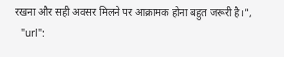रखना और सही अवसर मिलने पर आक्रामक होना बहुत जरूरी है।",
  "url":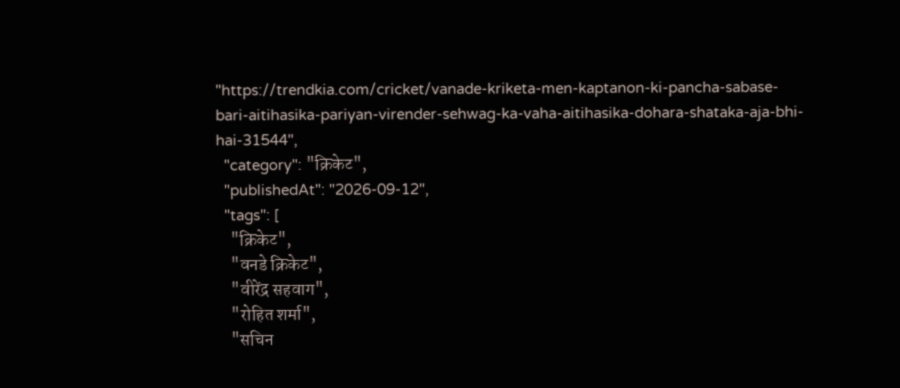"https://trendkia.com/cricket/vanade-kriketa-men-kaptanon-ki-pancha-sabase-bari-aitihasika-pariyan-virender-sehwag-ka-vaha-aitihasika-dohara-shataka-aja-bhi-hai-31544",
  "category": "क्रिकेट",
  "publishedAt": "2026-09-12",
  "tags": [
    "क्रिकेट",
    "वनडे क्रिकेट",
    "वीरेंद्र सहवाग",
    "रोहित शर्मा",
    "सचिन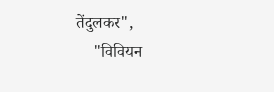तेंदुलकर",
    "विवियन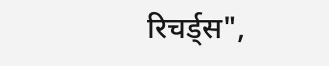रिचर्ड्स",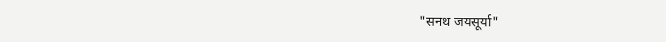"सनथ जयसूर्या"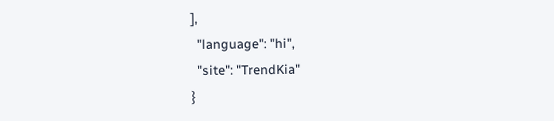],
  "language": "hi",
  "site": "TrendKia"
}